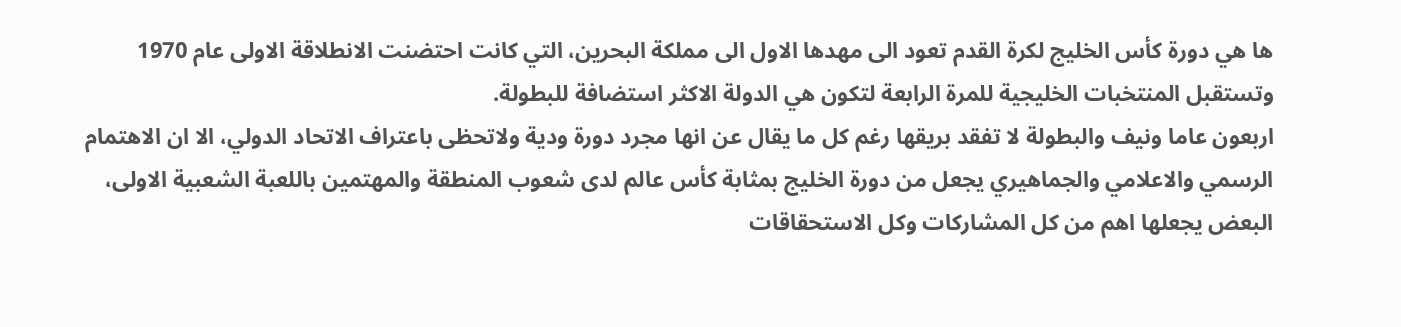ها هي دورة كأس الخليج لكرة القدم تعود الى مهدها الاول الى مملكة البحرين، التي كانت احتضنت الانطلاقة الاولى عام 1970 وتستقبل المنتخبات الخليجية للمرة الرابعة لتكون هي الدولة الاكثر استضافة للبطولة.
اربعون عاما ونيف والبطولة لا تفقد بريقها رغم كل ما يقال عن انها مجرد دورة ودية ولاتحظى باعتراف الاتحاد الدولي، الا ان الاهتمام الرسمي والاعلامي والجماهيري يجعل من دورة الخليج بمثابة كأس عالم لدى شعوب المنطقة والمهتمين باللعبة الشعبية الاولى، البعض يجعلها اهم من كل المشاركات وكل الاستحقاقات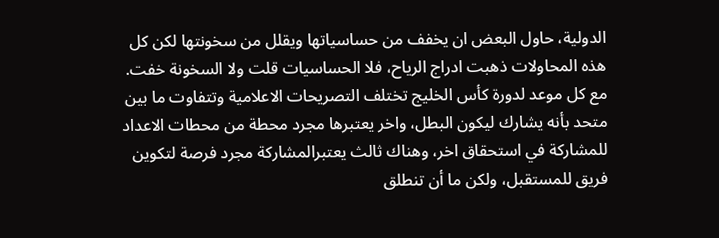الدولية، حاول البعض ان يخفف من حساسياتها ويقلل من سخونتها لكن كل هذه المحاولات ذهبت ادراج الرياح، فلا الحساسيات قلت ولا السخونة خفت.
مع كل موعد لدورة كأس الخليج تختلف التصريحات الاعلامية وتتفاوت ما بين متحد بأنه يشارك ليكون البطل، واخر يعتبرها مجرد محطة من محطات الاعداد للمشاركة في استحقاق اخر، وهناك ثالث يعتبرالمشاركة مجرد فرصة لتكوين فريق للمستقبل، ولكن ما أن تنطلق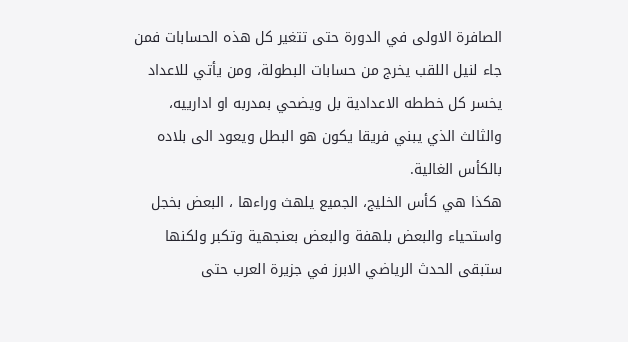الصافرة الاولى في الدورة حتى تتغير كل هذه الحسابات فمن جاء لنيل اللقب يخرج من حسابات البطولة، ومن يأتي للاعداد يخسر كل خططه الاعدادية بل ويضحي بمدربه او ادارييه، والثالث الذي يبني فريقا يكون هو البطل ويعود الى بلاده بالكأس الغالية.
هكذا هي كأس الخليج، الجميع يلهث وراءها ، البعض بخجل واستحياء والبعض بلهفة والبعض بعنجهية وتكبر ولكنها ستبقى الحدث الرياضي الابرز في جزيرة العرب حتى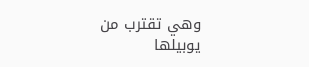وهي تقترب من يوبيلها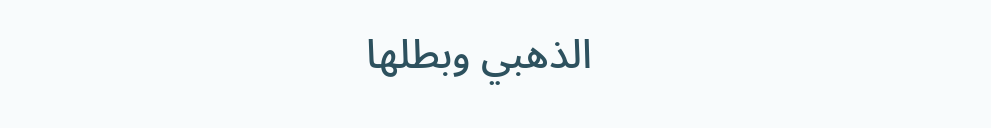الذهبي وبطلها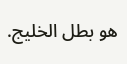هو بطل الخليج.